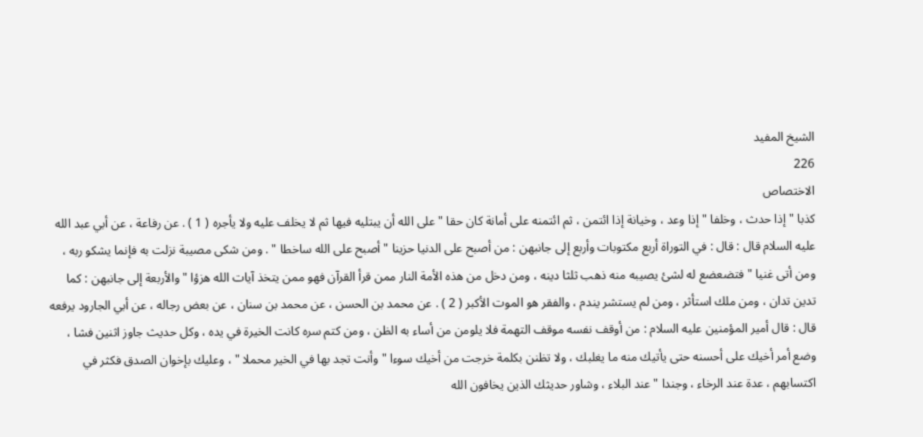الشيخ المفيد
226
الاختصاص
كذبا " إذا حدث ، وخلفا " إذا وعد ، وخيانة إذا ائتمن ، ثم ائتمنه على أمانة كان حقا " على الله أن يبتليه فيها ثم لا يخلف عليه ولا يأجره ( 1 ) . عن رفاعة ، عن أبي عبد الله عليه السلام قال : قال : في التوراة أربع مكتوبات وأربع إلى جانبهن : من أصبح على الدنيا حزينا " أصبح على الله ساخطا " . ومن شكى مصيبة نزلت به فإنما يشكو ربه ، ومن أتى غنيا " فتضعضع له لشئ يصيبه منه ذهب ثلثا دينه ، ومن دخل من هذه الأمة النار ممن قرأ القرآن فهو ممن يتخذ آيات الله هزؤا " والأربعة إلى جانبهن : كما تدين تدان ، ومن ملك استأثر ، ومن لم يستشر يندم ، والفقر هو الموت الأكبر ( 2 ) . عن محمد بن الحسن ، عن محمد بن سنان ، عن بعض رجاله ، عن أبي الجارود يرفعه قال : قال أمير المؤمنين عليه السلام : من أوقف نفسه موقف التهمة فلا يلومن من أساء به الظن ، ومن كتم سره كانت الخيرة في يده ، وكل حديث جاوز اثنين فشا ، وضع أمر أخيك على أحسنه حتى يأتيك منه ما يغلبك ، ولا تظنن بكلمة خرجت من أخيك سوءا " وأنت تجد بها في الخير محملا " ، وعليك بإخوان الصدق فكثر في اكتسابهم ، عدة عند الرخاء ، وجندا " عند البلاء ، وشاور حديثك الذين يخافون الله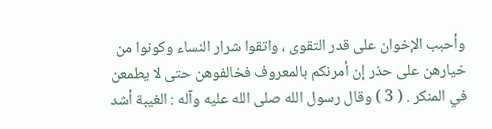وأحبب الإخوان على قدر التقوى ، واتقوا شرار النساء وكونوا من خيارهن على حذر إن أمرنكم بالمعروف فخالفوهن حتى لا يطمعن في المنكر . ( 3 ) وقال رسول الله صلى الله عليه وآله : الغيبة أشد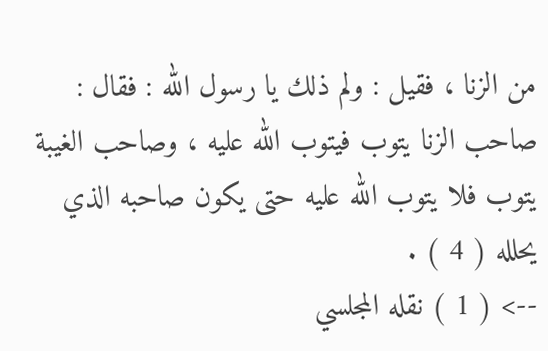من الزنا ، فقيل : ولم ذلك يا رسول الله : فقال : صاحب الزنا يتوب فيتوب الله عليه ، وصاحب الغيبة يتوب فلا يتوب الله عليه حتى يكون صاحبه الذي يحلله ( 4 ) .
--> ( 1 ) نقله المجلسي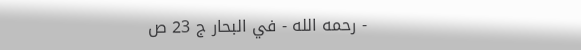- رحمه الله - في البحار ج 23 ص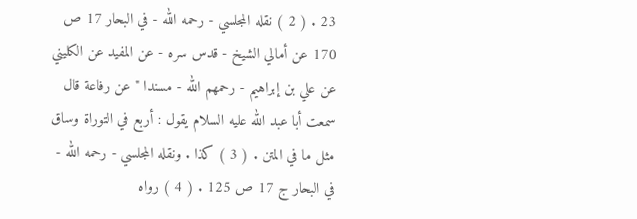23 . ( 2 ) نقله المجلسي - رحمه الله - في البحار 17 ص 170 عن أمالي الشيخ - قدس سره - عن المفيد عن الكليني عن علي بن إبراهيم - رحمهم الله - مسندا " عن رفاعة قال سمعت أبا عبد الله عليه السلام يقول : أربع في التوراة وساق مثل ما في المتن . ( 3 ) كذا . ونقله المجلسي - رحمه الله - في البحار ج 17 ص 125 . ( 4 ) رواه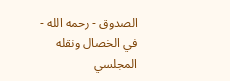الصدوق - رحمه الله - في الخصال ونقله المجلسي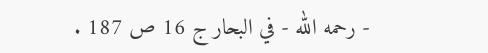- رحمه الله - في البحار ج 16 ص 187 .